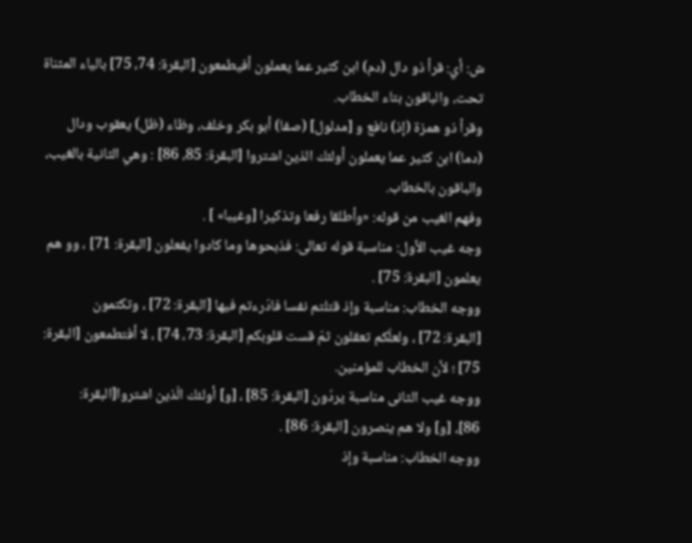ش: أي: قرأ ذو دال (دم) ابن كثير عما يعملون أفيطمعون [البقرة: 74، 75] بالياء المثناة تحت، والباقون بتاء الخطاب.
وقرأ ذو همزة (إذ) نافع و [مدلول] (صفا) أبو بكر وخلف، وظاء (ظل) يعقوب ودال (دما) ابن كثير عما يعملون أولئك الذين اشتروا [البقرة: 85، 86] : وهي الثانية بالغيب، والباقون بالخطاب.
وفهم الغيب من قوله: «وأطلقا رفعا وتذكيرا [وغيبا» ] .
وجه غيب الأول: مناسبة قوله تعالى: فذبحوها وما كادوا يفعلون [البقرة: 71] ، وو هم يعلمون [البقرة: 75] .
ووجه الخطاب: مناسبة وإذ قتلتم نفسا فادّرءتم فيها [البقرة: 72] ، وتكتمون
[البقرة: 72] ، ولعلّكم تعقلون ثمّ قست قلوبكم [البقرة: 73، 74] ، لا أفتطمعون [البقرة: 75] ؛ لأن الخطاب للمؤمنين.
ووجه غيب الثانى مناسبة يردّون [البقرة: 85] ، [و] أولئك الّذين اشتروا[البقرة:
86]، [و] ولا هم ينصرون [البقرة: 86] .
ووجه الخطاب: مناسبة وإذ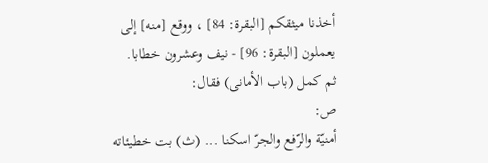أخذنا ميثقكم [البقرة: 84] ، ووقع [منه] إلى يعملون [البقرة: 96] - نيف وعشرون خطابا.
ثم كمل (باب الأمانى) فقال:
ص:
أمنيّة والرّفع والجرّ اسكنا ... (ث) بت خطيئاته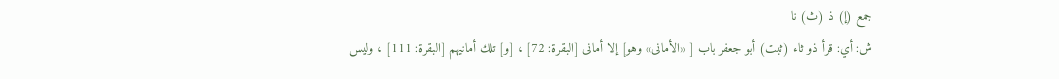جمع (إ) ذ (ث) نا
ش: أي: قرأ ذو ثاء (ثبت) أبو جعفر باب [ «الأمانى» وهو] إلا أمانى [البقرة: 72] ، [و] تلك أمانيهم [البقرة: 111] ، وليس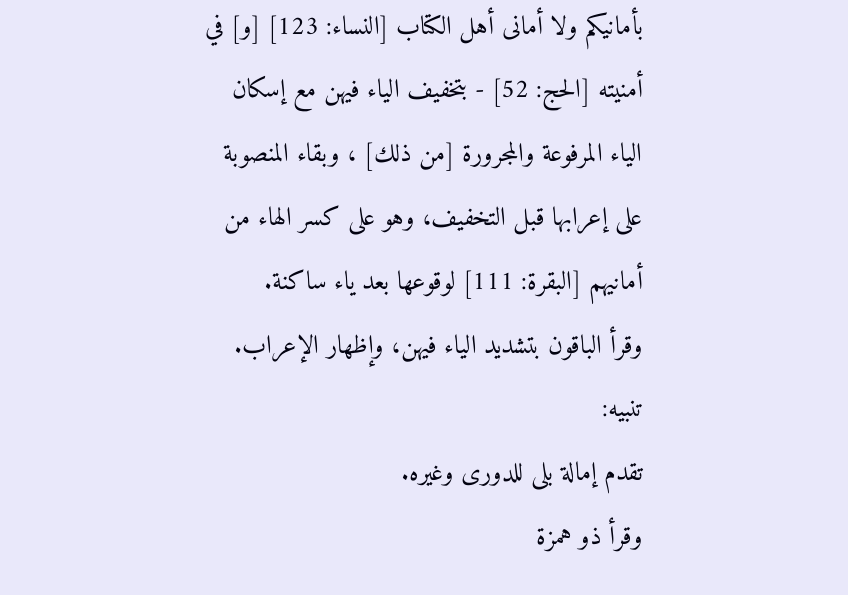بأمانيكم ولا أمانى أهل الكتاب [النساء: 123] [و] في أمنيته [الحج: 52] - بتخفيف الياء فيهن مع إسكان الياء المرفوعة والمجرورة [من ذلك] ، وبقاء المنصوبة على إعرابها قبل التخفيف، وهو على كسر الهاء من أمانيهم [البقرة: 111] لوقوعها بعد ياء ساكنة.
وقرأ الباقون بتشديد الياء فيهن، وإظهار الإعراب.
تنبيه:
تقدم إمالة بلى للدورى وغيره.
وقرأ ذو همزة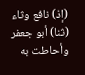(إذ) نافع وثاء (ثنا) أبو جعفر وأحاطت به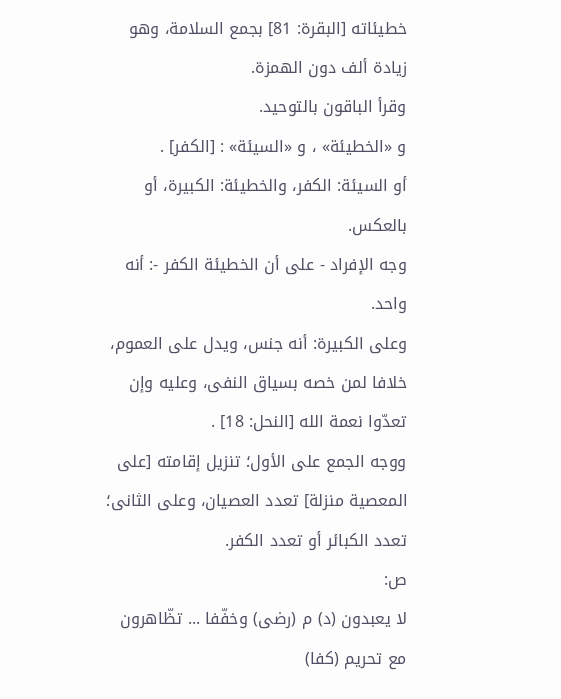خطيئاته [البقرة: 81] بجمع السلامة، وهو زيادة ألف دون الهمزة.
وقرأ الباقون بالتوحيد.
و «الخطيئة» ، و «السيئة» : [الكفر] .
أو السيئة: الكفر، والخطيئة: الكبيرة، أو بالعكس.
وجه الإفراد - على أن الخطيئة الكفر -: أنه واحد.
وعلى الكبيرة: أنه جنس، ويدل على العموم، خلافا لمن خصه بسياق النفى، وعليه وإن تعدّوا نعمة الله [النحل: 18] .
ووجه الجمع على الأول؛ تنزيل إقامته [على المعصية منزلة] تعدد العصيان، وعلى الثانى؛ تعدد الكبائر أو تعدد الكفر.
ص:
لا يعبدون (د) م (رضى) وخفّفا ... تظّاهرون مع تحريم (كفا)